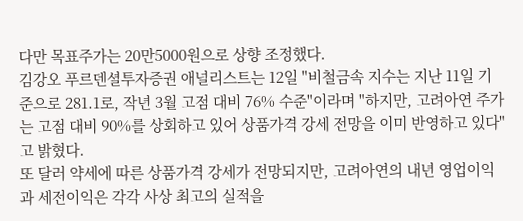다만 목표주가는 20만5000원으로 상향 조정했다.
김강오 푸르덴셜투자증권 애널리스트는 12일 "비철금속 지수는 지난 11일 기준으로 281.1로, 작년 3월 고점 대비 76% 수준"이라며 "하지만, 고려아연 주가는 고점 대비 90%를 상회하고 있어 상품가격 강세 전망을 이미 반영하고 있다"고 밝혔다.
또 달러 약세에 따른 상품가격 강세가 전망되지만, 고려아연의 내년 영업이익과 세전이익은 각각 사상 최고의 실적을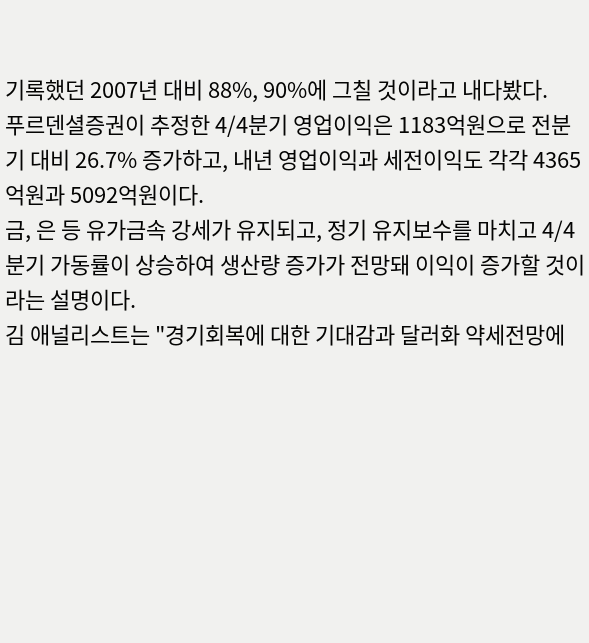기록했던 2007년 대비 88%, 90%에 그칠 것이라고 내다봤다.
푸르덴셜증권이 추정한 4/4분기 영업이익은 1183억원으로 전분기 대비 26.7% 증가하고, 내년 영업이익과 세전이익도 각각 4365억원과 5092억원이다.
금, 은 등 유가금속 강세가 유지되고, 정기 유지보수를 마치고 4/4분기 가동률이 상승하여 생산량 증가가 전망돼 이익이 증가할 것이라는 설명이다.
김 애널리스트는 "경기회복에 대한 기대감과 달러화 약세전망에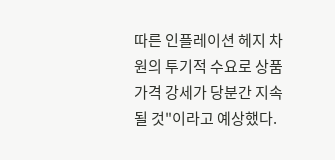따른 인플레이션 헤지 차원의 투기적 수요로 상품가격 강세가 당분간 지속될 것"이라고 예상했다.